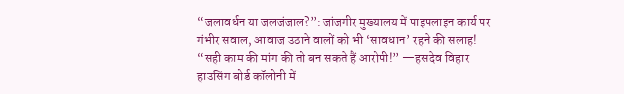“जलावर्धन या जलजंजाल?”: जांजगीर मुख्यालय में पाइपलाइन कार्य पर गंभीर सवाल, आवाज उठाने वालों को भी ‘सावधान’ रहने की सलाह!
“सही काम की मांग की तो बन सकते हैं आरोपी!” —हसदेव विहार हाउसिंग बोर्ड कॉलोनी में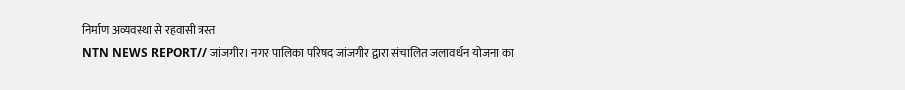निर्माण अव्यवस्था से रहवासी त्रस्त
NTN NEWS REPORT// जांजगीर। नगर पालिका परिषद जांजगीर द्वारा संचालित जलावर्धन योजना का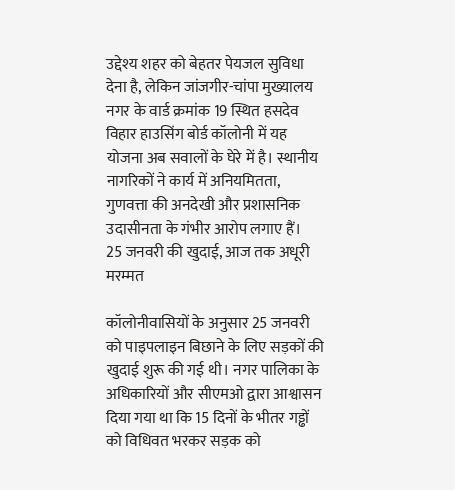उद्देश्य शहर को बेहतर पेयजल सुविधा देना है, लेकिन जांजगीर-चांपा मुख्यालय नगर के वार्ड क्रमांक 19 स्थित हसदेव विहार हाउसिंग बोर्ड कॉलोनी में यह योजना अब सवालों के घेरे में है। स्थानीय नागरिकों ने कार्य में अनियमितता, गुणवत्ता की अनदेखी और प्रशासनिक उदासीनता के गंभीर आरोप लगाए हैं।
25 जनवरी की खुदाई, आज तक अधूरी मरम्मत

कॉलोनीवासियों के अनुसार 25 जनवरी को पाइपलाइन बिछाने के लिए सड़कों की खुदाई शुरू की गई थी। नगर पालिका के अधिकारियों और सीएमओ द्वारा आश्वासन दिया गया था कि 15 दिनों के भीतर गड्ढों को विधिवत भरकर सड़क को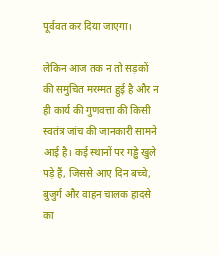पूर्ववत कर दिया जाएगा।

लेकिन आज तक न तो सड़कों की समुचित मरम्मत हुई है और न ही कार्य की गुणवत्ता की किसी स्वतंत्र जांच की जानकारी सामने आई है। कई स्थानों पर गड्ढे खुले पड़े हैं, जिससे आए दिन बच्चे, बुजुर्ग और वाहन चालक हादसे का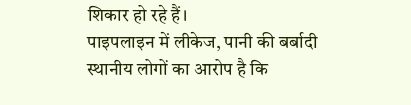शिकार हो रहे हैं।
पाइपलाइन में लीकेज, पानी की बर्बादी
स्थानीय लोगों का आरोप है कि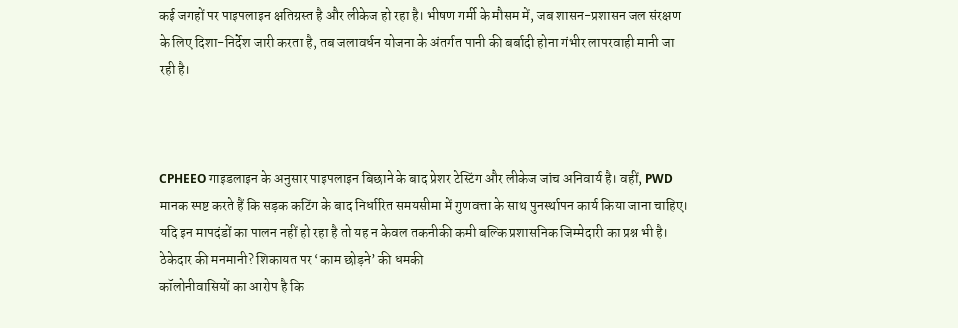कई जगहों पर पाइपलाइन क्षतिग्रस्त है और लीकेज हो रहा है। भीषण गर्मी के मौसम में, जब शासन-प्रशासन जल संरक्षण के लिए दिशा-निर्देश जारी करता है, तब जलावर्धन योजना के अंतर्गत पानी की बर्बादी होना गंभीर लापरवाही मानी जा रही है।



CPHEEO गाइडलाइन के अनुसार पाइपलाइन बिछाने के बाद प्रेशर टेस्टिंग और लीकेज जांच अनिवार्य है। वहीं, PWD मानक स्पष्ट करते हैं कि सड़क कटिंग के बाद निर्धारित समयसीमा में गुणवत्ता के साथ पुनर्स्थापन कार्य किया जाना चाहिए।
यदि इन मापदंडों का पालन नहीं हो रहा है तो यह न केवल तकनीकी कमी बल्कि प्रशासनिक जिम्मेदारी का प्रश्न भी है।
ठेकेदार की मनमानी? शिकायत पर ‘काम छोड़ने’ की धमकी
कॉलोनीवासियों का आरोप है कि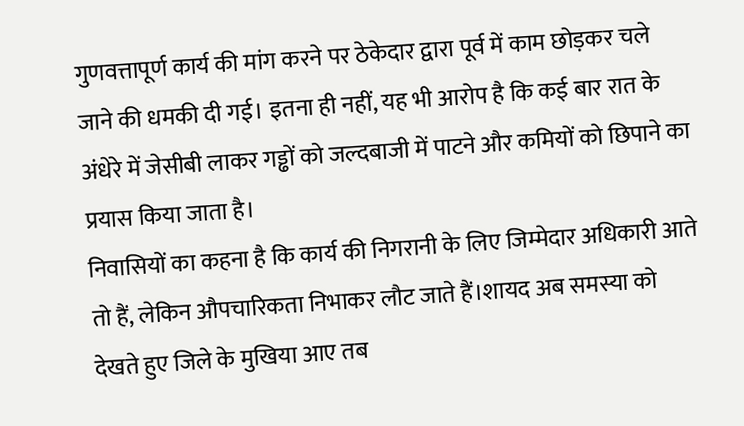गुणवत्तापूर्ण कार्य की मांग करने पर ठेकेदार द्वारा पूर्व में काम छोड़कर चले जाने की धमकी दी गई। इतना ही नहीं, यह भी आरोप है कि कई बार रात के अंधेरे में जेसीबी लाकर गड्ढों को जल्दबाजी में पाटने और कमियों को छिपाने का प्रयास किया जाता है।
निवासियों का कहना है कि कार्य की निगरानी के लिए जिम्मेदार अधिकारी आते तो हैं, लेकिन औपचारिकता निभाकर लौट जाते हैं।शायद अब समस्या को देखते हुए जिले के मुखिया आए तब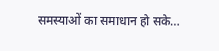समस्याओं का समाधान हो सके…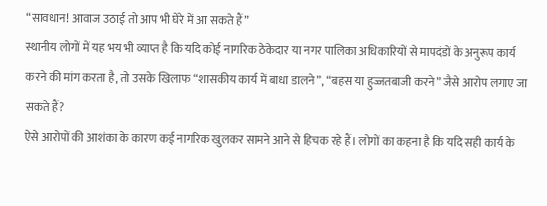“सावधान! आवाज उठाई तो आप भी घेरे में आ सकते हैं”
स्थानीय लोगों में यह भय भी व्याप्त है कि यदि कोई नागरिक ठेकेदार या नगर पालिका अधिकारियों से मापदंडों के अनुरूप कार्य करने की मांग करता है, तो उसके खिलाफ “शासकीय कार्य में बाधा डालने”, “बहस या हुज्जतबाजी करने” जैसे आरोप लगाए जा सकते हैं?
ऐसे आरोपों की आशंका के कारण कई नागरिक खुलकर सामने आने से हिचक रहे हैं। लोगों का कहना है कि यदि सही कार्य के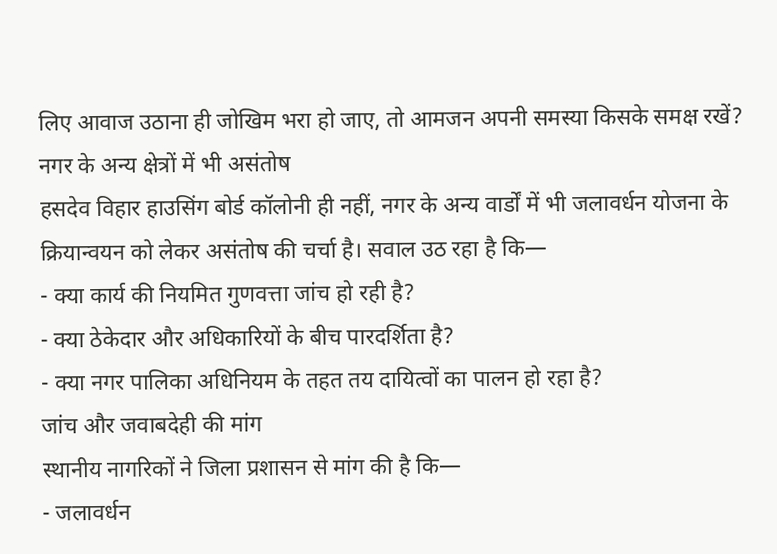लिए आवाज उठाना ही जोखिम भरा हो जाए, तो आमजन अपनी समस्या किसके समक्ष रखें?
नगर के अन्य क्षेत्रों में भी असंतोष
हसदेव विहार हाउसिंग बोर्ड कॉलोनी ही नहीं, नगर के अन्य वार्डों में भी जलावर्धन योजना के क्रियान्वयन को लेकर असंतोष की चर्चा है। सवाल उठ रहा है कि—
- क्या कार्य की नियमित गुणवत्ता जांच हो रही है?
- क्या ठेकेदार और अधिकारियों के बीच पारदर्शिता है?
- क्या नगर पालिका अधिनियम के तहत तय दायित्वों का पालन हो रहा है?
जांच और जवाबदेही की मांग
स्थानीय नागरिकों ने जिला प्रशासन से मांग की है कि—
- जलावर्धन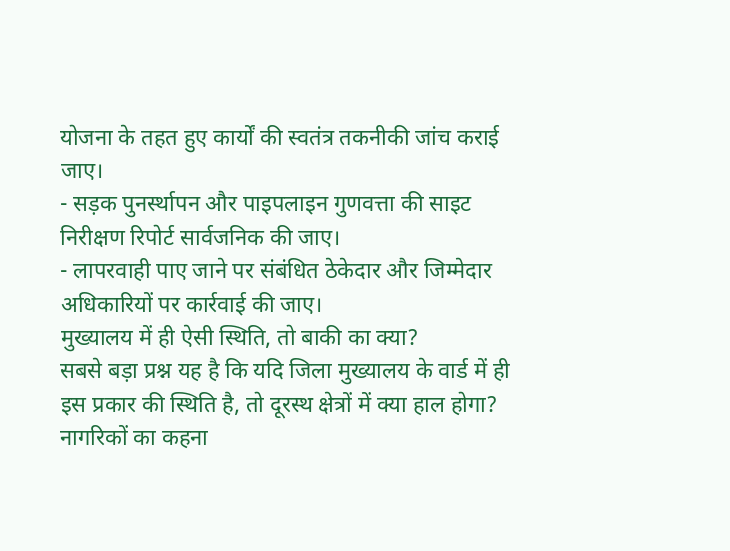योजना के तहत हुए कार्यों की स्वतंत्र तकनीकी जांच कराई जाए।
- सड़क पुनर्स्थापन और पाइपलाइन गुणवत्ता की साइट निरीक्षण रिपोर्ट सार्वजनिक की जाए।
- लापरवाही पाए जाने पर संबंधित ठेकेदार और जिम्मेदार अधिकारियों पर कार्रवाई की जाए।
मुख्यालय में ही ऐसी स्थिति, तो बाकी का क्या?
सबसे बड़ा प्रश्न यह है कि यदि जिला मुख्यालय के वार्ड में ही इस प्रकार की स्थिति है, तो दूरस्थ क्षेत्रों में क्या हाल होगा?
नागरिकों का कहना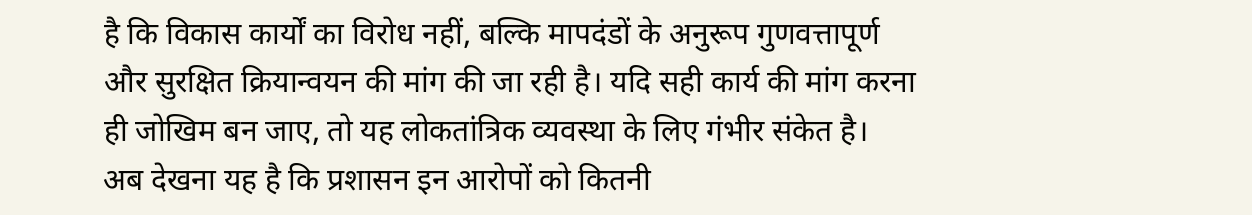है कि विकास कार्यों का विरोध नहीं, बल्कि मापदंडों के अनुरूप गुणवत्तापूर्ण और सुरक्षित क्रियान्वयन की मांग की जा रही है। यदि सही कार्य की मांग करना ही जोखिम बन जाए, तो यह लोकतांत्रिक व्यवस्था के लिए गंभीर संकेत है।
अब देखना यह है कि प्रशासन इन आरोपों को कितनी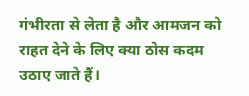गंभीरता से लेता है और आमजन को राहत देने के लिए क्या ठोस कदम उठाए जाते हैं।